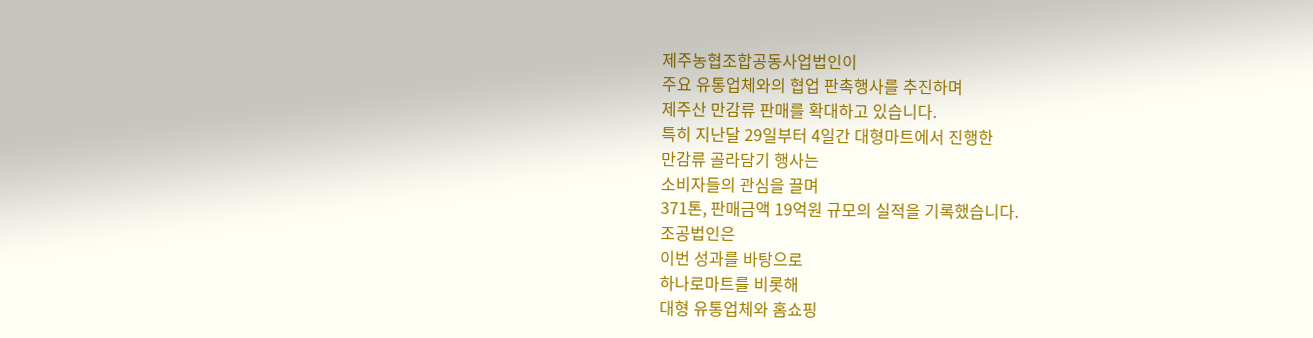제주농협조합공동사업법인이
주요 유통업체와의 협업 판촉행사를 추진하며
제주산 만감류 판매를 확대하고 있습니다.
특히 지난달 29일부터 4일간 대형마트에서 진행한
만감류 골라담기 행사는
소비자들의 관심을 끌며
371톤, 판매금액 19억원 규모의 실적을 기록했습니다.
조공법인은
이번 성과를 바탕으로
하나로마트를 비롯해
대형 유통업체와 홈쇼핑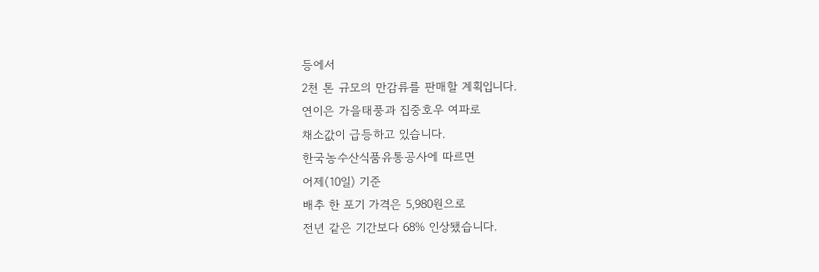등에서
2천 톤 규모의 만감류를 판매할 계획입니다.
연이은 가을태풍과 집중호우 여파로
채소값이 급등하고 있습니다.
한국농수산식품유통공사에 따르면
어제(10일) 기준
배추 한 포기 가격은 5,980원으로
전년 같은 기간보다 68% 인상됐습니다.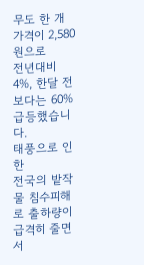무도 한 개 가격이 2,580원으로
전년대비 4%, 한달 전보다는 60% 급등했습니다.
태풍으로 인한
전국의 밭작물 침수피해로 출하량이 급격히 줄면서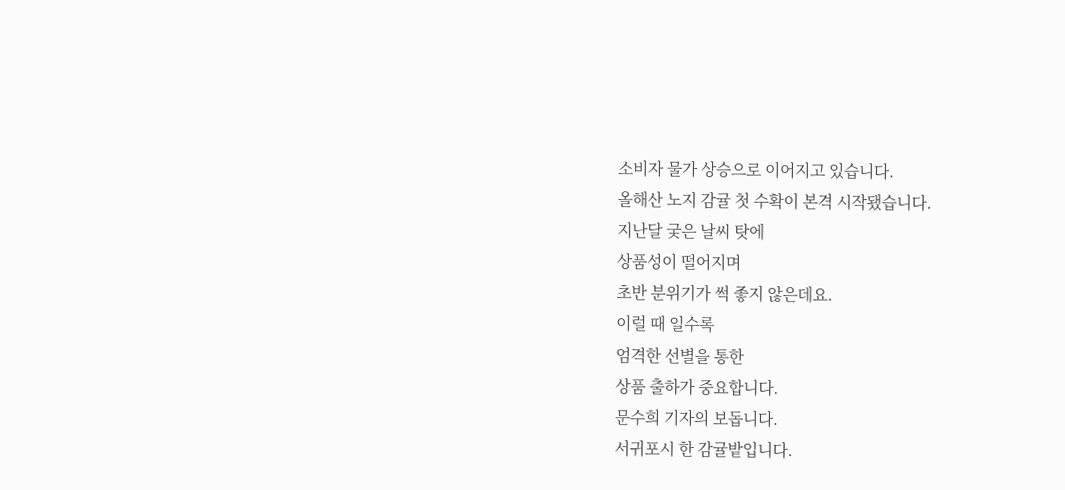소비자 물가 상승으로 이어지고 있습니다.
올해산 노지 감귤 첫 수확이 본격 시작됐습니다.
지난달 궂은 날씨 탓에
상품성이 떨어지며
초반 분위기가 썩 좋지 않은데요.
이럴 때 일수록
엄격한 선별을 통한
상품 출하가 중요합니다.
문수희 기자의 보돕니다.
서귀포시 한 감귤밭입니다.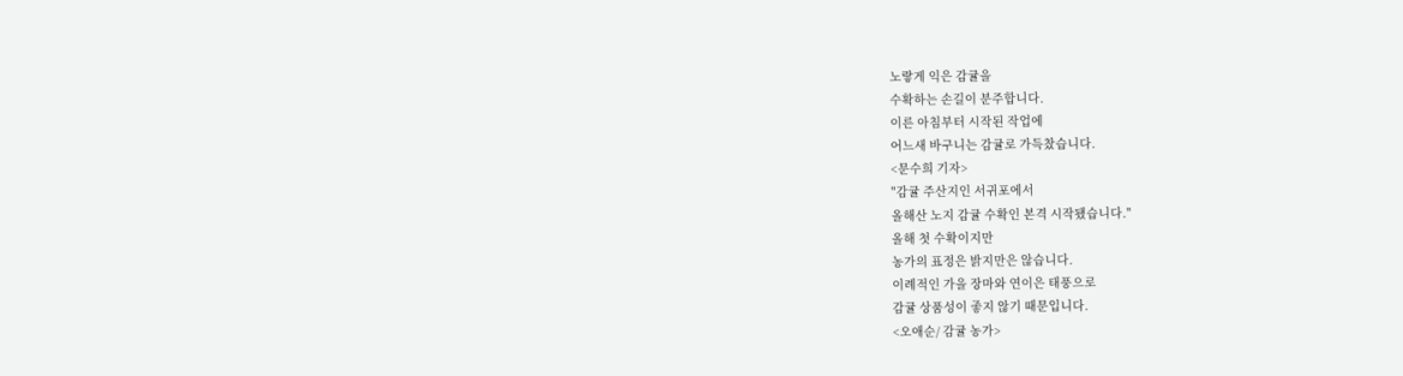노랗게 익은 감귤을
수확하는 손길이 분주합니다.
이른 아침부터 시작된 작업에
어느새 바구니는 감귤로 가득찼습니다.
<문수희 기자>
"감귤 주산지인 서귀포에서
올해산 노지 감귤 수확인 본격 시작됐습니다."
올해 첫 수확이지만
농가의 표정은 밝지만은 않습니다.
이례적인 가을 장마와 연이은 태풍으로
감귤 상품성이 좋지 않기 때문입니다.
<오애순/ 감귤 농가>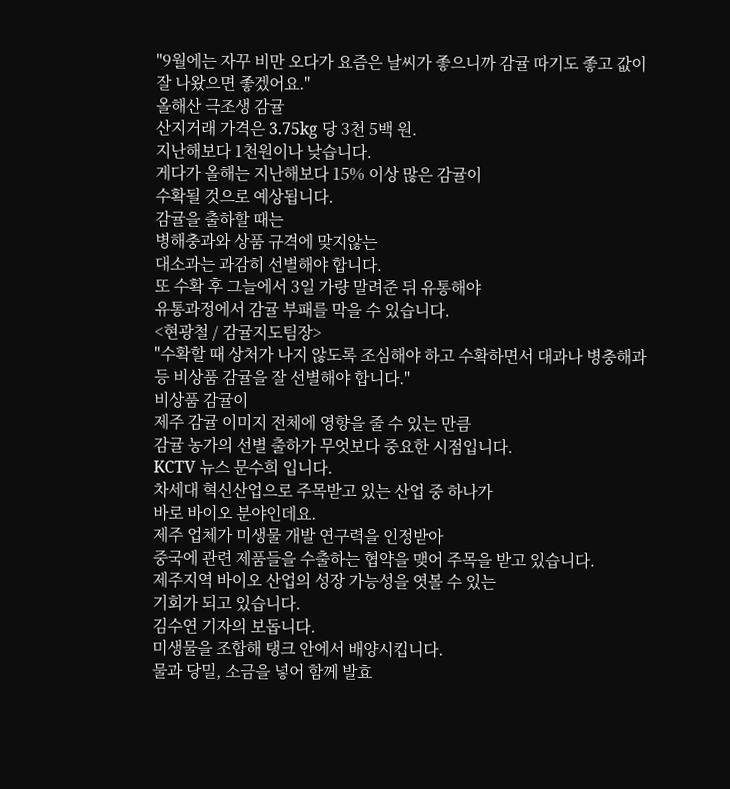"9월에는 자꾸 비만 오다가 요즘은 날씨가 좋으니까 감귤 따기도 좋고 값이 잘 나왔으면 좋겠어요."
올해산 극조생 감귤
산지거래 가격은 3.75kg 당 3천 5백 원.
지난해보다 1천원이나 낮습니다.
게다가 올해는 지난해보다 15% 이상 많은 감귤이
수확될 것으로 예상됩니다.
감귤을 출하할 때는
병해충과와 상품 규격에 맞지않는
대소과는 과감히 선별해야 합니다.
또 수확 후 그늘에서 3일 가량 말려준 뒤 유통해야
유통과정에서 감귤 부패를 막을 수 있습니다.
<현광철 / 감귤지도팀장>
"수확할 때 상처가 나지 않도록 조심해야 하고 수확하면서 대과나 병충해과 등 비상품 감귤을 잘 선별해야 합니다."
비상품 감귤이
제주 감귤 이미지 전체에 영향을 줄 수 있는 만큼
감귤 농가의 선별 출하가 무엇보다 중요한 시점입니다.
KCTV 뉴스 문수희 입니다.
차세대 혁신산업으로 주목받고 있는 산업 중 하나가
바로 바이오 분야인데요.
제주 업체가 미생물 개발 연구력을 인정받아
중국에 관련 제품들을 수출하는 협약을 맺어 주목을 받고 있습니다.
제주지역 바이오 산업의 성장 가능성을 엿볼 수 있는
기회가 되고 있습니다.
김수연 기자의 보돕니다.
미생물을 조합해 탱크 안에서 배양시킵니다.
물과 당밀, 소금을 넣어 함께 발효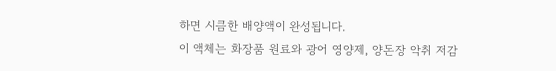하면 시큼한 배양액이 완성됩니다.
이 액체는 화장품 원료와 광어 영양제, 양돈장 악취 저감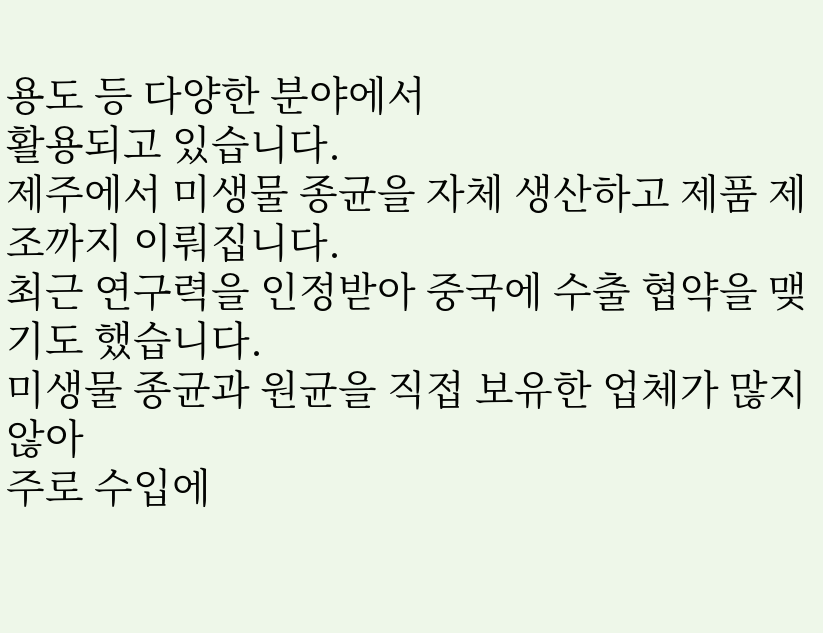용도 등 다양한 분야에서
활용되고 있습니다.
제주에서 미생물 종균을 자체 생산하고 제품 제조까지 이뤄집니다.
최근 연구력을 인정받아 중국에 수출 협약을 맺기도 했습니다.
미생물 종균과 원균을 직접 보유한 업체가 많지 않아
주로 수입에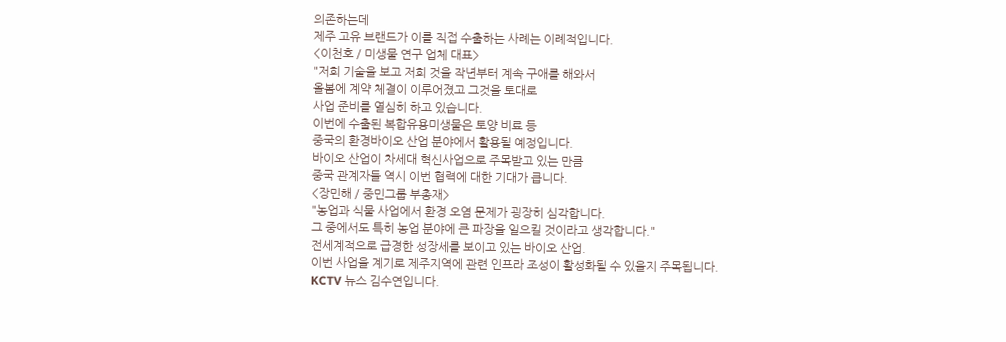의존하는데
제주 고유 브랜드가 이를 직접 수출하는 사례는 이례적입니다.
<이천호 / 미생물 연구 업체 대표>
"저희 기술을 보고 저희 것을 작년부터 계속 구애를 해와서
올봄에 계약 체결이 이루어졌고 그것을 토대로
사업 준비를 열심히 하고 있습니다.
이번에 수출된 복합유용미생물은 토양 비료 등
중국의 환경바이오 산업 분야에서 활용될 예정입니다.
바이오 산업이 차세대 혁신사업으로 주목받고 있는 만큼
중국 관계자들 역시 이번 협력에 대한 기대가 큽니다.
<장민해 / 중민그룹 부총재>
"농업과 식물 사업에서 환경 오염 문제가 굉장히 심각합니다.
그 중에서도 특히 농업 분야에 큰 파장을 일으킬 것이라고 생각합니다."
전세계적으로 급경한 성장세를 보이고 있는 바이오 산업.
이번 사업을 계기로 제주지역에 관련 인프라 조성이 활성화될 수 있을지 주목됩니다.
KCTV 뉴스 김수연입니다.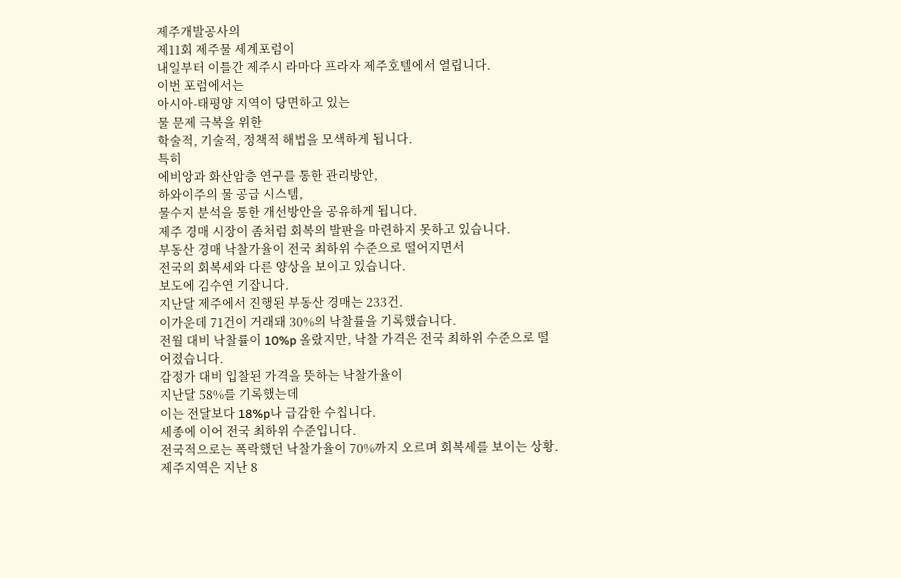제주개발공사의
제11회 제주물 세계포럼이
내일부터 이틀간 제주시 라마다 프라자 제주호텔에서 열립니다.
이번 포럼에서는
아시아-태평양 지역이 당면하고 있는
물 문제 극복을 위한
학술적, 기술적, 정책적 해법을 모색하게 됩니다.
특히
에비앙과 화산암층 연구를 통한 관리방안,
하와이주의 물 공급 시스템,
물수지 분석을 통한 개선방안을 공유하게 됩니다.
제주 경매 시장이 좀처럼 회복의 발판을 마련하지 못하고 있습니다.
부동산 경매 낙찰가율이 전국 최하위 수준으로 떨어지면서
전국의 회복세와 다른 양상을 보이고 있습니다.
보도에 김수연 기잡니다.
지난달 제주에서 진행된 부동산 경매는 233건.
이가운데 71건이 거래돼 30%의 낙찰률을 기록했습니다.
전월 대비 낙찰률이 10%p 올랐지만, 낙찰 가격은 전국 최하위 수준으로 떨어졌습니다.
감정가 대비 입찰된 가격을 뜻하는 낙찰가율이
지난달 58%를 기록했는데
이는 전달보다 18%p나 급감한 수칩니다.
세종에 이어 전국 최하위 수준입니다.
전국적으로는 폭락했던 낙찰가율이 70%까지 오르며 회복세를 보이는 상황.
제주지역은 지난 8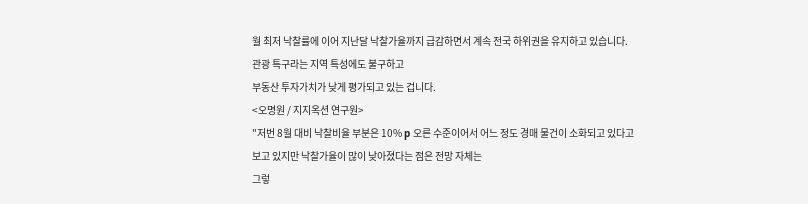월 최저 낙찰률에 이어 지난달 낙찰가율까지 급감하면서 계속 전국 하위권을 유지하고 있습니다.
관광 특구라는 지역 특성에도 불구하고
부동산 투자가치가 낮게 평가되고 있는 겁니다.
<오명원 / 지지옥션 연구원>
"저번 8월 대비 낙찰비율 부분은 10% p 오른 수준이어서 어느 정도 경매 물건이 소화되고 있다고
보고 있지만 낙찰가율이 많이 낮아졌다는 점은 전망 자체는
그렇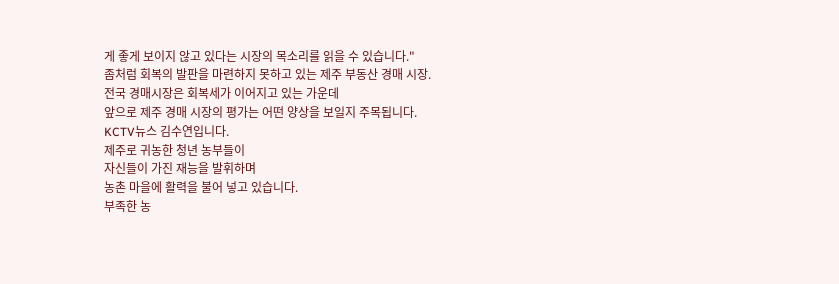게 좋게 보이지 않고 있다는 시장의 목소리를 읽을 수 있습니다."
좀처럼 회복의 발판을 마련하지 못하고 있는 제주 부동산 경매 시장.
전국 경매시장은 회복세가 이어지고 있는 가운데
앞으로 제주 경매 시장의 평가는 어떤 양상을 보일지 주목됩니다.
KCTV뉴스 김수연입니다.
제주로 귀농한 청년 농부들이
자신들이 가진 재능을 발휘하며
농촌 마을에 활력을 불어 넣고 있습니다.
부족한 농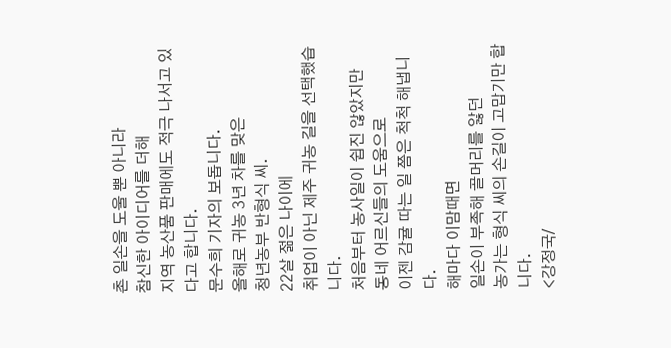촌 일손을 도울 뿐 아니라
참신한 아이디어를 더해
지역 농산품 판매에도 적극 나서고 있다고 합니다.
문수희 기자의 보돕니다.
올해로 귀농 3년 차를 맞은
청년농부 반형식 씨.
22살 젊은 나이에
취업이 아닌 제주 귀농 길을 선택했습니다.
처음부터 농사일이 쉽진 않았지만
동네 어르신들의 도움으로
이젠 감귤 따는 일 쯤은 척척 해냅니다.
해마다 이맘때면
일손이 부족해 골머리를 앓던
농가는 형식 씨의 손길이 고맙기만 합니다.
<강정국/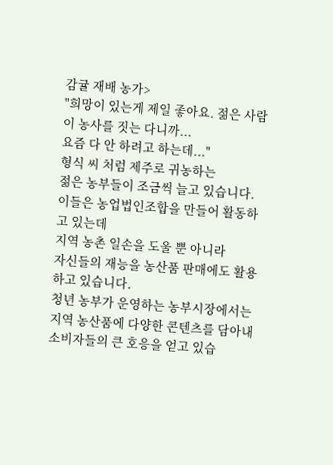감귤 재배 농가>
"희망이 있는게 제일 좋아요. 젊은 사람이 농사를 짓는 다니까...
요즘 다 안 하려고 하는데..."
형식 씨 처럼 제주로 귀농하는
젊은 농부들이 조금씩 늘고 있습니다.
이들은 농업법인조합을 만들어 활동하고 있는데
지역 농촌 일손을 도울 뿐 아니라
자신들의 재능을 농산품 판매에도 활용하고 있습니다.
청년 농부가 운영하는 농부시장에서는
지역 농산품에 다양한 콘텐츠를 담아내
소비자들의 큰 호응을 얻고 있습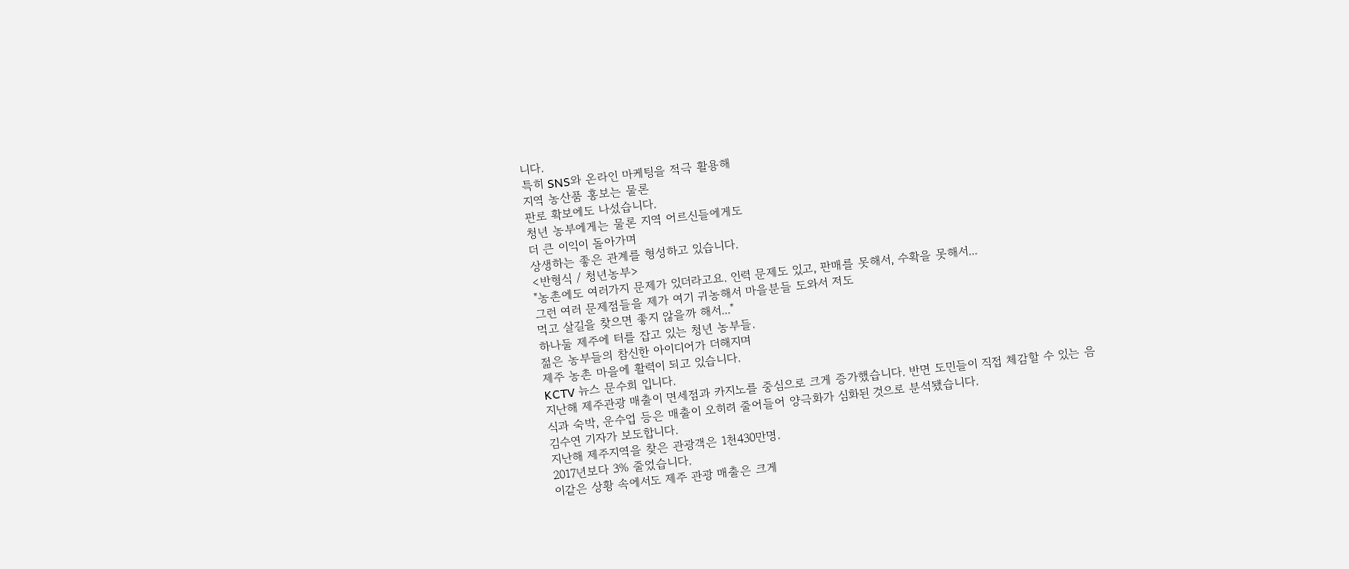니다.
특히 SNS와 온라인 마케팅을 적극 활용해
지역 농산품 홍보는 물론
판로 확보에도 나섰습니다.
청년 농부에게는 물론 지역 어르신들에게도
더 큰 이익이 돌아가며
상생하는 좋은 관계를 형성하고 있습니다.
<반형식 / 청년농부>
"농촌에도 여러가지 문제가 있더라고요. 인력 문제도 있고, 판매를 못해서, 수확을 못해서...
그런 여러 문제점들을 제가 여기 귀농해서 마을분들 도와서 저도
먹고 살길을 찾으면 좋지 않을까 해서..."
하나둘 제주에 터를 잡고 있는 청년 농부들.
젊은 농부들의 참신한 아이디어가 더해지며
제주 농촌 마을에 활력이 되고 있습니다.
KCTV 뉴스 문수희 입니다.
지난해 제주관광 매출이 면세점과 카지노를 중심으로 크게 증가했습니다. 반면 도민들이 직접 체감할 수 있는 음식과 숙박, 운수업 등은 매출이 오히려 줄어들어 양극화가 심화된 것으로 분석됐습니다.
김수연 기자가 보도합니다.
지난해 제주지역을 찾은 관광객은 1천430만명.
2017년보다 3% 줄었습니다.
이같은 상황 속에서도 제주 관광 매출은 크게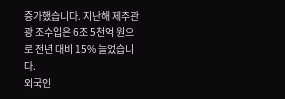증가했습니다. 지난해 제주관광 조수입은 6조 5천억 원으로 전년 대비 15% 늘었습니다.
외국인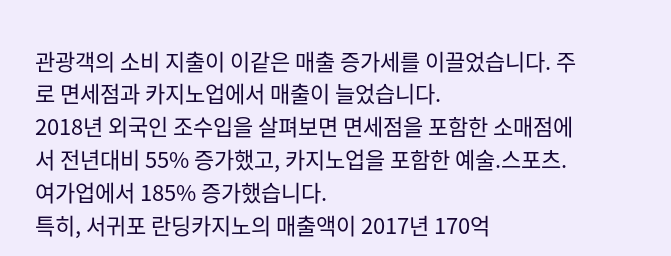관광객의 소비 지출이 이같은 매출 증가세를 이끌었습니다. 주로 면세점과 카지노업에서 매출이 늘었습니다.
2018년 외국인 조수입을 살펴보면 면세점을 포함한 소매점에서 전년대비 55% 증가했고, 카지노업을 포함한 예술.스포츠. 여가업에서 185% 증가했습니다.
특히, 서귀포 란딩카지노의 매출액이 2017년 170억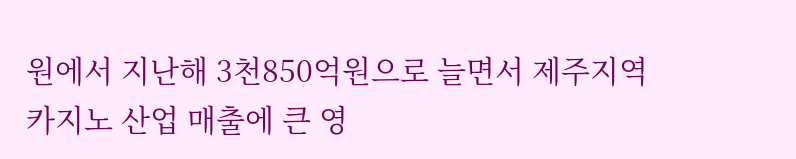원에서 지난해 3천850억원으로 늘면서 제주지역 카지노 산업 매출에 큰 영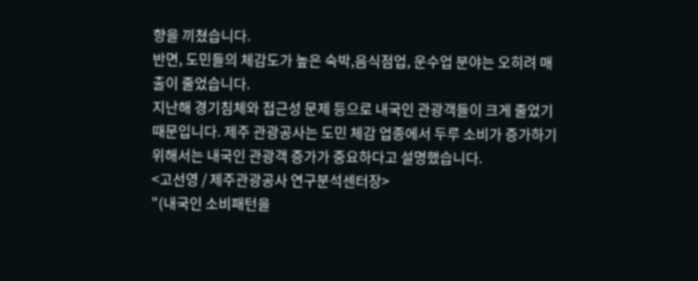향을 끼쳤습니다.
반면, 도민들의 체감도가 높은 숙박,음식점업, 운수업 분야는 오히려 매출이 줄었습니다.
지난해 경기침체와 접근성 문제 등으로 내국인 관광객들이 크게 줄었기 때문입니다. 제주 관광공사는 도민 체감 업종에서 두루 소비가 증가하기 위해서는 내국인 관광객 증가가 중요하다고 설명했습니다.
<고선영 / 제주관광공사 연구분석센터장>
"(내국인 소비패턴을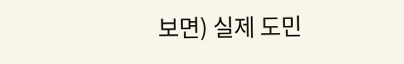보면) 실제 도민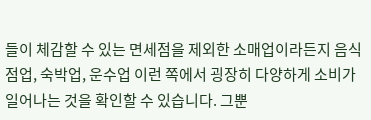들이 체감할 수 있는 면세점을 제외한 소매업이라든지 음식점업, 숙박업, 운수업 이런 쪽에서 굉장히 다양하게 소비가 일어나는 것을 확인할 수 있습니다. 그뿐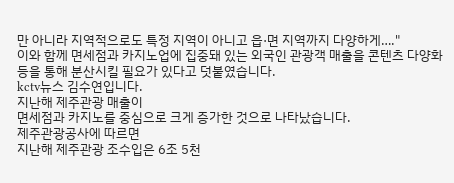만 아니라 지역적으로도 특정 지역이 아니고 읍·면 지역까지 다양하게…."
이와 함께 면세점과 카지노업에 집중돼 있는 외국인 관광객 매출을 콘텐츠 다양화 등을 통해 분산시킬 필요가 있다고 덧붙였습니다.
kctv뉴스 김수연입니다.
지난해 제주관광 매출이
면세점과 카지노를 중심으로 크게 증가한 것으로 나타났습니다.
제주관광공사에 따르면
지난해 제주관광 조수입은 6조 5천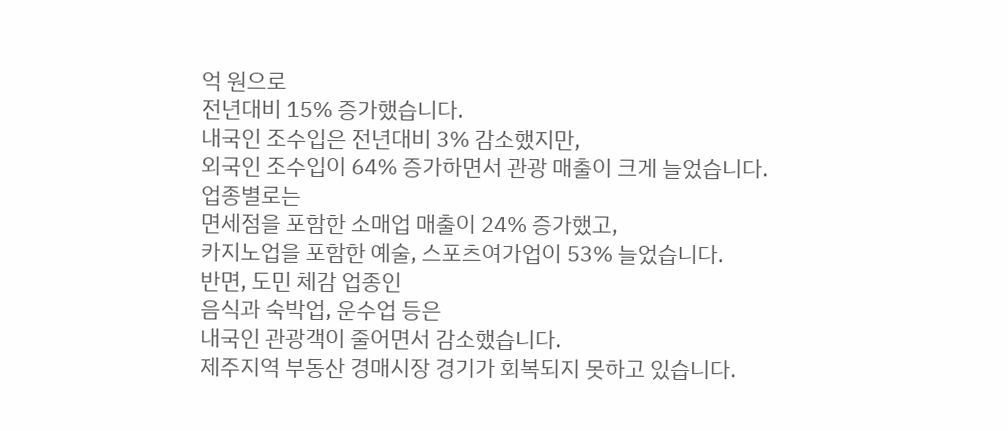억 원으로
전년대비 15% 증가했습니다.
내국인 조수입은 전년대비 3% 감소했지만,
외국인 조수입이 64% 증가하면서 관광 매출이 크게 늘었습니다.
업종별로는
면세점을 포함한 소매업 매출이 24% 증가했고,
카지노업을 포함한 예술, 스포츠여가업이 53% 늘었습니다.
반면, 도민 체감 업종인
음식과 숙박업, 운수업 등은
내국인 관광객이 줄어면서 감소했습니다.
제주지역 부동산 경매시장 경기가 회복되지 못하고 있습니다.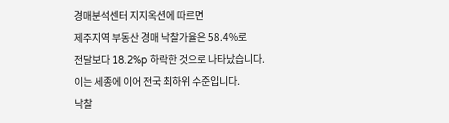경매분석센터 지지옥션에 따르면
제주지역 부동산 경매 낙찰가율은 58.4%로
전달보다 18.2%p 하락한 것으로 나타났습니다.
이는 세종에 이어 전국 최하위 수준입니다.
낙찰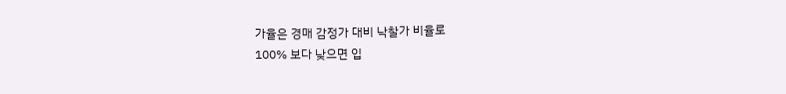가율은 경매 감정가 대비 낙찰가 비율로
100% 보다 낮으면 입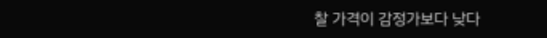찰 가격이 감정가보다 낮다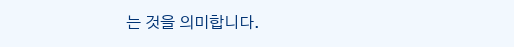는 것을 의미합니다.